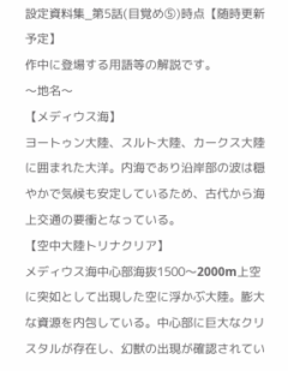設定資料集_第5話(目覚め⑤)時点【随時更新予定】
作中に登場する用語等の解説です。
〜地名〜
【メディウス海】
ヨートゥン大陸、スルト大陸、カークス大陸に囲まれた大洋。内海であり沿岸部の波は穏やかで気候も安定しているため、古代から海上交通の要衝となっている。
【空中大陸トリナクリア】
メディウス海中心部海抜1500〜2000m上空に突如として出現した空に浮かぶ大陸。膨大な資源を内包している。中心部に巨大なクリスタルが存在し、幻獣の出現が確認されてい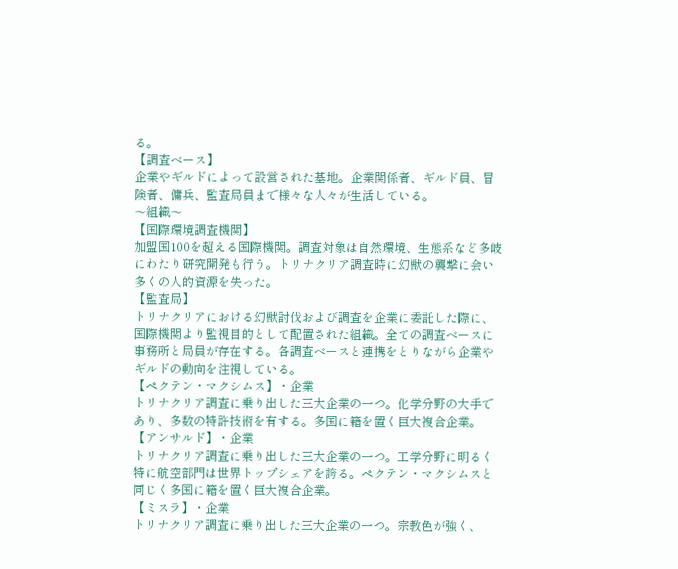る。
【調査ベース】
企業やギルドによって設営された基地。企業関係者、ギルド員、冒険者、傭兵、監査局員まで様々な人々が生活している。
〜組織〜
【国際環境調査機関】
加盟国100を超える国際機関。調査対象は自然環境、生態系など多岐にわたり研究開発も行う。トリナクリア調査時に幻獣の襲撃に会い多くの人的資源を失った。
【監査局】
トリナクリアにおける幻獣討伐および調査を企業に委託した際に、国際機関より監視目的として配置された組織。全ての調査ベースに事務所と局員が存在する。各調査ベースと連携をとりながら企業やギルドの動向を注視している。
【ペクテン・マクシムス】・企業
トリナクリア調査に乗り出した三大企業の一つ。化学分野の大手であり、多数の特許技術を有する。多国に籍を置く巨大複合企業。
【アンサルド】・企業
トリナクリア調査に乗り出した三大企業の一つ。工学分野に明るく特に航空部門は世界トップシェアを誇る。ペクテン・マクシムスと同じく多国に籍を置く巨大複合企業。
【ミスラ】・企業
トリナクリア調査に乗り出した三大企業の一つ。宗教色が強く、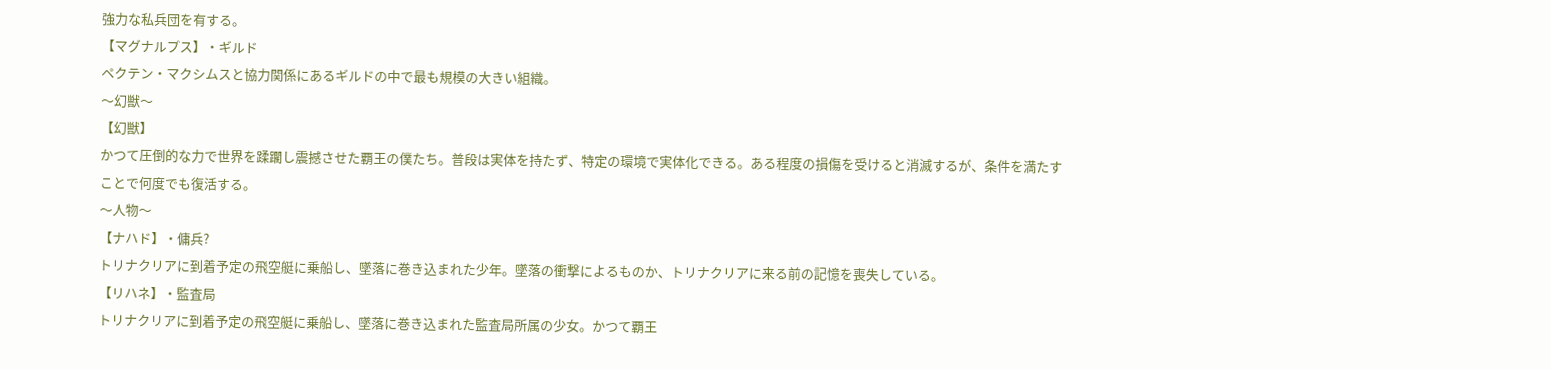強力な私兵団を有する。
【マグナルプス】・ギルド
ペクテン・マクシムスと協力関係にあるギルドの中で最も規模の大きい組織。
〜幻獣〜
【幻獣】
かつて圧倒的な力で世界を蹂躙し震撼させた覇王の僕たち。普段は実体を持たず、特定の環境で実体化できる。ある程度の損傷を受けると消滅するが、条件を満たすことで何度でも復活する。
〜人物〜
【ナハド】・傭兵?
トリナクリアに到着予定の飛空艇に乗船し、墜落に巻き込まれた少年。墜落の衝撃によるものか、トリナクリアに来る前の記憶を喪失している。
【リハネ】・監査局
トリナクリアに到着予定の飛空艇に乗船し、墜落に巻き込まれた監査局所属の少女。かつて覇王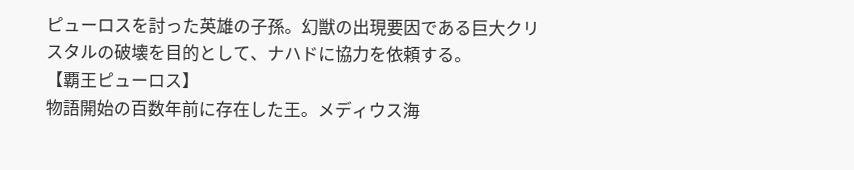ピューロスを討った英雄の子孫。幻獣の出現要因である巨大クリスタルの破壊を目的として、ナハドに協力を依頼する。
【覇王ピューロス】
物語開始の百数年前に存在した王。メディウス海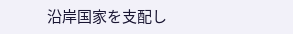沿岸国家を支配し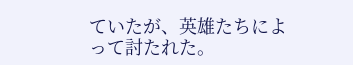ていたが、英雄たちによって討たれた。